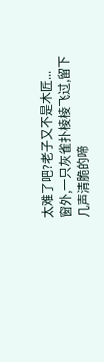太难了吧?老子又不是木匠...
窗外,一只灰雀扑棱棱飞过,留下几声清脆的啼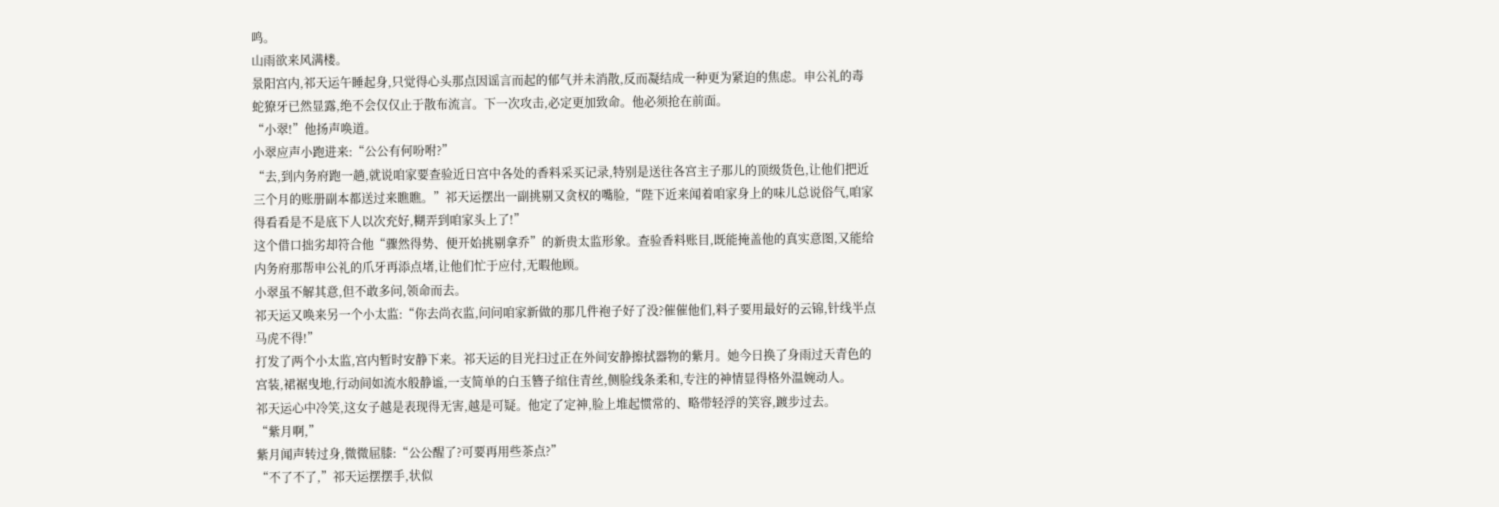鸣。
山雨欲来风满楼。
景阳宫内,祁天运午睡起身,只觉得心头那点因谣言而起的郁气并未消散,反而凝结成一种更为紧迫的焦虑。申公礼的毒蛇獠牙已然显露,绝不会仅仅止于散布流言。下一次攻击,必定更加致命。他必须抢在前面。
“小翠!”他扬声唤道。
小翠应声小跑进来:“公公有何吩咐?”
“去,到内务府跑一趟,就说咱家要查验近日宫中各处的香料采买记录,特别是送往各宫主子那儿的顶级货色,让他们把近三个月的账册副本都送过来瞧瞧。”祁天运摆出一副挑剔又贪权的嘴脸,“陛下近来闻着咱家身上的味儿总说俗气,咱家得看看是不是底下人以次充好,糊弄到咱家头上了!”
这个借口拙劣却符合他“骤然得势、便开始挑剔拿乔”的新贵太监形象。查验香料账目,既能掩盖他的真实意图,又能给内务府那帮申公礼的爪牙再添点堵,让他们忙于应付,无暇他顾。
小翠虽不解其意,但不敢多问,领命而去。
祁天运又唤来另一个小太监:“你去尚衣监,问问咱家新做的那几件袍子好了没?催催他们,料子要用最好的云锦,针线半点马虎不得!”
打发了两个小太监,宫内暂时安静下来。祁天运的目光扫过正在外间安静擦拭器物的紫月。她今日换了身雨过天青色的宫装,裙裾曳地,行动间如流水般静谧,一支简单的白玉簪子绾住青丝,侧脸线条柔和,专注的神情显得格外温婉动人。
祁天运心中冷笑,这女子越是表现得无害,越是可疑。他定了定神,脸上堆起惯常的、略带轻浮的笑容,踱步过去。
“紫月啊,”
紫月闻声转过身,微微屈膝:“公公醒了?可要再用些茶点?”
“不了不了,”祁天运摆摆手,状似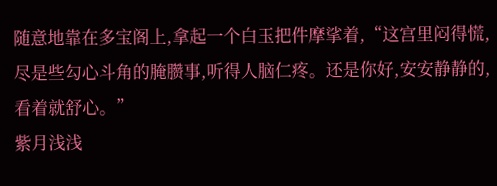随意地靠在多宝阁上,拿起一个白玉把件摩挲着,“这宫里闷得慌,尽是些勾心斗角的腌臜事,听得人脑仁疼。还是你好,安安静静的,看着就舒心。”
紫月浅浅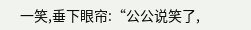一笑,垂下眼帘:“公公说笑了,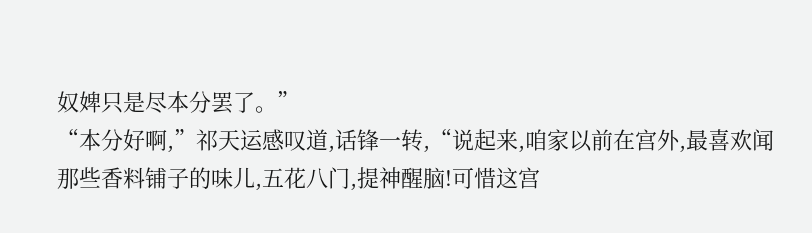奴婢只是尽本分罢了。”
“本分好啊,”祁天运感叹道,话锋一转,“说起来,咱家以前在宫外,最喜欢闻那些香料铺子的味儿,五花八门,提神醒脑!可惜这宫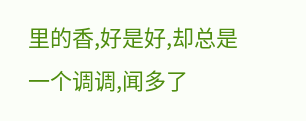里的香,好是好,却总是一个调调,闻多了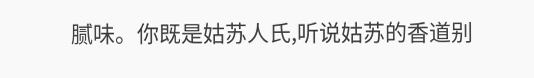腻味。你既是姑苏人氏,听说姑苏的香道别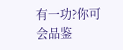有一功?你可会品鉴